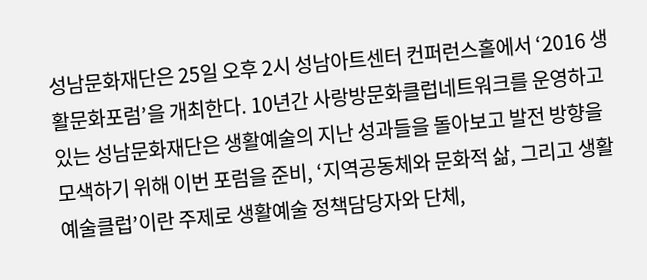성남문화재단은 25일 오후 2시 성남아트센터 컨퍼런스홀에서 ‘2016 생활문화포럼’을 개최한다. 10년간 사랑방문화클럽네트워크를 운영하고 있는 성남문화재단은 생활예술의 지난 성과들을 돌아보고 발전 방향을 모색하기 위해 이번 포럼을 준비, ‘지역공동체와 문화적 삶, 그리고 생활예술클럽’이란 주제로 생활예술 정책담당자와 단체,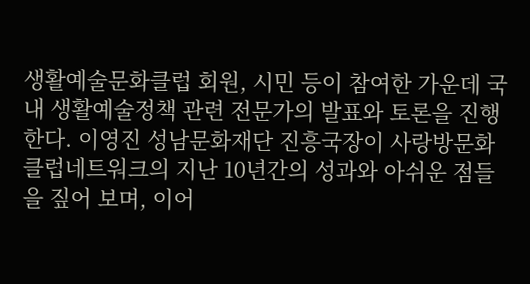생활예술문화클럽 회원, 시민 등이 참여한 가운데 국내 생활예술정책 관련 전문가의 발표와 토론을 진행한다. 이영진 성남문화재단 진흥국장이 사랑방문화클럽네트워크의 지난 10년간의 성과와 아쉬운 점들을 짚어 보며, 이어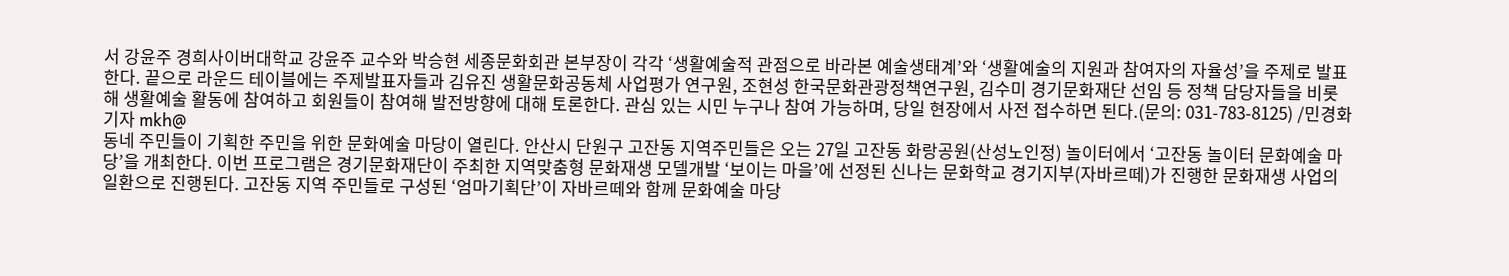서 강윤주 경희사이버대학교 강윤주 교수와 박승현 세종문화회관 본부장이 각각 ‘생활예술적 관점으로 바라본 예술생태계’와 ‘생활예술의 지원과 참여자의 자율성’을 주제로 발표한다. 끝으로 라운드 테이블에는 주제발표자들과 김유진 생활문화공동체 사업평가 연구원, 조현성 한국문화관광정책연구원, 김수미 경기문화재단 선임 등 정책 담당자들을 비롯해 생활예술 활동에 참여하고 회원들이 참여해 발전방향에 대해 토론한다. 관심 있는 시민 누구나 참여 가능하며, 당일 현장에서 사전 접수하면 된다.(문의: 031-783-8125) /민경화기자 mkh@
동네 주민들이 기획한 주민을 위한 문화예술 마당이 열린다. 안산시 단원구 고잔동 지역주민들은 오는 27일 고잔동 화랑공원(산성노인정) 놀이터에서 ‘고잔동 놀이터 문화예술 마당’을 개최한다. 이번 프로그램은 경기문화재단이 주최한 지역맞춤형 문화재생 모델개발 ‘보이는 마을’에 선정된 신나는 문화학교 경기지부(자바르떼)가 진행한 문화재생 사업의 일환으로 진행된다. 고잔동 지역 주민들로 구성된 ‘엄마기획단’이 자바르떼와 함께 문화예술 마당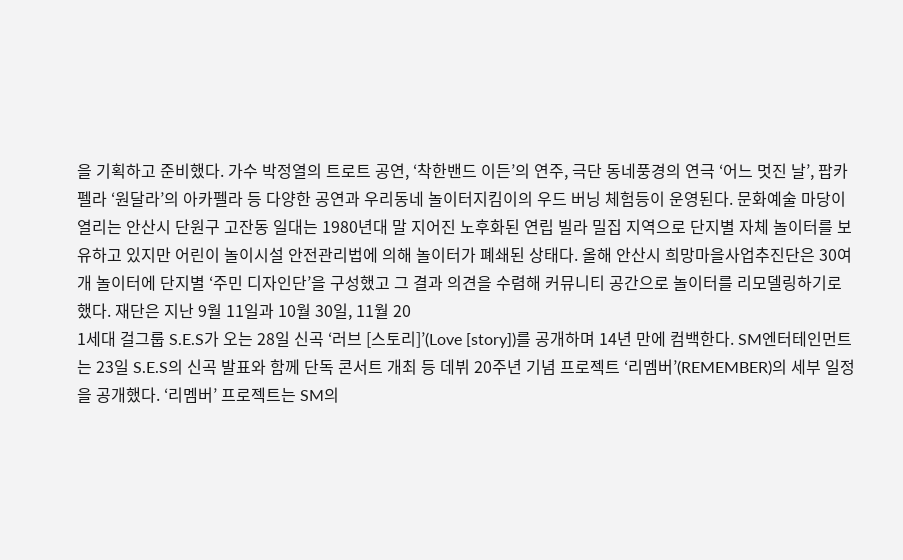을 기획하고 준비했다. 가수 박정열의 트로트 공연, ‘착한밴드 이든’의 연주, 극단 동네풍경의 연극 ‘어느 멋진 날’, 팝카펠라 ‘원달라’의 아카펠라 등 다양한 공연과 우리동네 놀이터지킴이의 우드 버닝 체험등이 운영된다. 문화예술 마당이 열리는 안산시 단원구 고잔동 일대는 1980년대 말 지어진 노후화된 연립 빌라 밀집 지역으로 단지별 자체 놀이터를 보유하고 있지만 어린이 놀이시설 안전관리법에 의해 놀이터가 폐쇄된 상태다. 올해 안산시 희망마을사업추진단은 30여개 놀이터에 단지별 ‘주민 디자인단’을 구성했고 그 결과 의견을 수렴해 커뮤니티 공간으로 놀이터를 리모델링하기로 했다. 재단은 지난 9월 11일과 10월 30일, 11월 20
1세대 걸그룹 S.E.S가 오는 28일 신곡 ‘러브 [스토리]’(Love [story])를 공개하며 14년 만에 컴백한다. SM엔터테인먼트는 23일 S.E.S의 신곡 발표와 함께 단독 콘서트 개최 등 데뷔 20주년 기념 프로젝트 ‘리멤버’(REMEMBER)의 세부 일정을 공개했다. ‘리멤버’ 프로젝트는 SM의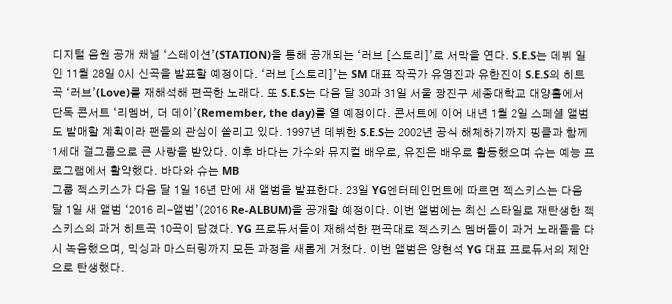디지털 음원 공개 채널 ‘스테이션’(STATION)을 통해 공개되는 ‘러브 [스토리]’로 서막을 연다. S.E.S는 데뷔 일인 11월 28일 0시 신곡을 발표할 예정이다. ‘러브 [스토리]’는 SM 대표 작곡가 유영진과 유한진이 S.E.S의 히트곡 ‘러브’(Love)를 재해석해 편곡한 노래다. 또 S.E.S는 다음 달 30과 31일 서울 광진구 세종대학교 대양홀에서 단독 콘서트 ‘리멤버, 더 데이’(Remember, the day)를 열 예정이다. 콘서트에 이어 내년 1월 2일 스페셜 앨범도 발매할 계획이라 팬들의 관심이 쏠리고 있다. 1997년 데뷔한 S.E.S는 2002년 공식 해체하기까지 핑클과 함께 1세대 걸그룹으로 큰 사랑을 받았다. 이후 바다는 가수와 뮤지컬 배우로, 유진은 배우로 활동했으며 슈는 예능 프로그램에서 활약했다. 바다와 슈는 MB
그룹 젝스키스가 다음 달 1일 16년 만에 새 앨범을 발표한다. 23일 YG엔터테인먼트에 따르면 젝스키스는 다음 달 1일 새 앨범 ‘2016 리-앨범’(2016 Re-ALBUM)을 공개할 예정이다. 이번 앨범에는 최신 스타일로 재탄생한 젝스키스의 과거 히트곡 10곡이 담겼다. YG 프로듀서들이 재해석한 편곡대로 젝스키스 멤버들이 과거 노래들을 다시 녹음했으며, 믹싱과 마스터링까지 모든 과정을 새롭게 거쳤다. 이번 앨범은 양현석 YG 대표 프로듀서의 제안으로 탄생했다.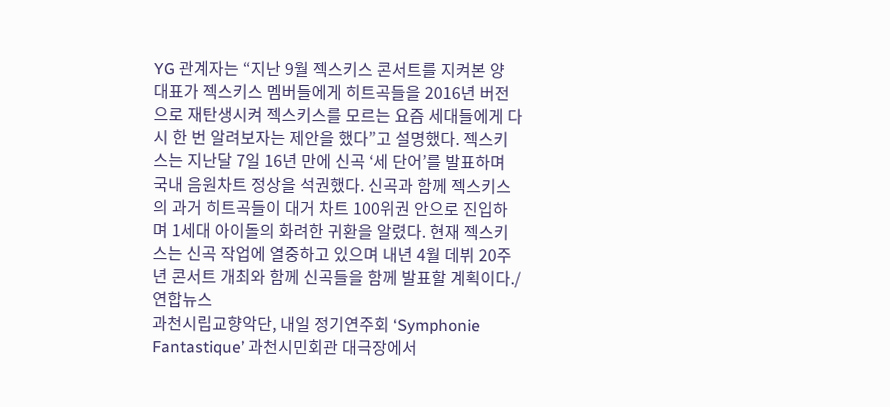YG 관계자는 “지난 9월 젝스키스 콘서트를 지켜본 양 대표가 젝스키스 멤버들에게 히트곡들을 2016년 버전으로 재탄생시켜 젝스키스를 모르는 요즘 세대들에게 다시 한 번 알려보자는 제안을 했다”고 설명했다. 젝스키스는 지난달 7일 16년 만에 신곡 ‘세 단어’를 발표하며 국내 음원차트 정상을 석권했다. 신곡과 함께 젝스키스의 과거 히트곡들이 대거 차트 100위권 안으로 진입하며 1세대 아이돌의 화려한 귀환을 알렸다. 현재 젝스키스는 신곡 작업에 열중하고 있으며 내년 4월 데뷔 20주년 콘서트 개최와 함께 신곡들을 함께 발표할 계획이다./연합뉴스
과천시립교향악단, 내일 정기연주회 ‘Symphonie Fantastique’ 과천시민회관 대극장에서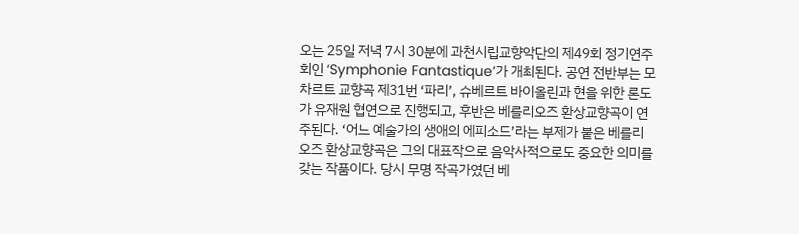오는 25일 저녁 7시 30분에 과천시립교향악단의 제49회 정기연주회인 ‘Symphonie Fantastique’가 개최된다. 공연 전반부는 모차르트 교향곡 제31번 ‘파리’, 슈베르트 바이올린과 현을 위한 론도가 유재원 협연으로 진행되고, 후반은 베를리오즈 환상교향곡이 연주된다. ‘어느 예술가의 생애의 에피소드’라는 부제가 붙은 베를리오즈 환상교향곡은 그의 대표작으로 음악사적으로도 중요한 의미를 갖는 작품이다. 당시 무명 작곡가였던 베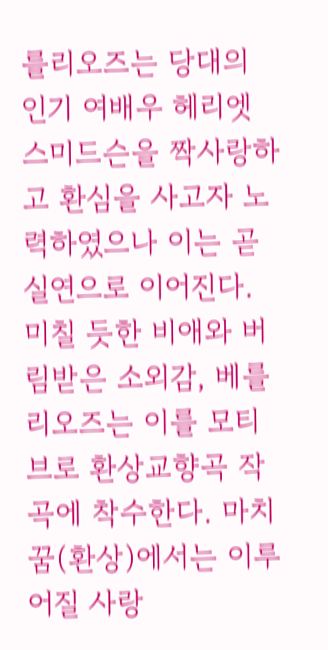를리오즈는 당대의 인기 여배우 헤리엣 스미드슨을 짝사랑하고 환심을 사고자 노력하였으나 이는 곧 실연으로 이어진다. 미칠 듯한 비애와 버림받은 소외감, 베를리오즈는 이를 모티브로 환상교향곡 작곡에 착수한다. 마치 꿈(환상)에서는 이루어질 사랑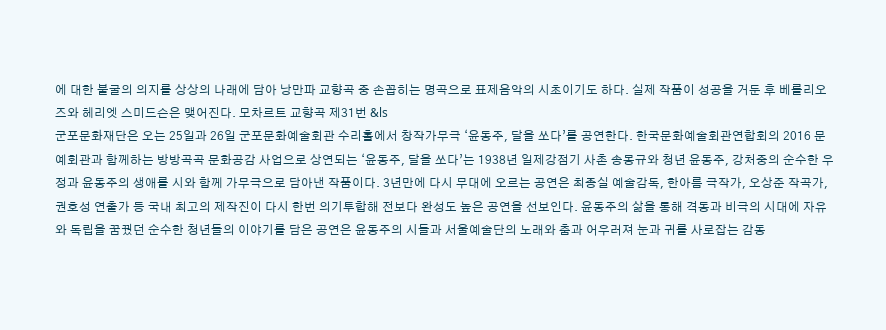에 대한 불굴의 의지를 상상의 나래에 담아 낭만파 교향곡 중 손꼽히는 명곡으로 표제음악의 시초이기도 하다. 실제 작품이 성공을 거둔 후 베를리오즈와 헤리엣 스미드슨은 맺어진다. 모차르트 교향곡 제31번 &ls
군포문화재단은 오는 25일과 26일 군포문화예술회관 수리홀에서 창작가무극 ‘윤동주, 달을 쏘다’를 공연한다. 한국문화예술회관연합회의 2016 문예회관과 함께하는 방방곡곡 문화공감 사업으로 상연되는 ‘윤동주, 달을 쏘다’는 1938년 일제강점기 사촌 송몽규와 청년 윤동주, 강처중의 순수한 우정과 윤동주의 생애를 시와 함께 가무극으로 담아낸 작품이다. 3년만에 다시 무대에 오르는 공연은 최종실 예술감독, 한아름 극작가, 오상준 작곡가, 권호성 연출가 등 국내 최고의 제작진이 다시 한번 의기투합해 전보다 완성도 높은 공연을 선보인다. 윤동주의 삶을 통해 격동과 비극의 시대에 자유와 독립을 꿈꿨던 순수한 청년들의 이야기를 담은 공연은 윤동주의 시들과 서울예술단의 노래와 춤과 어우러져 눈과 귀를 사로잡는 감동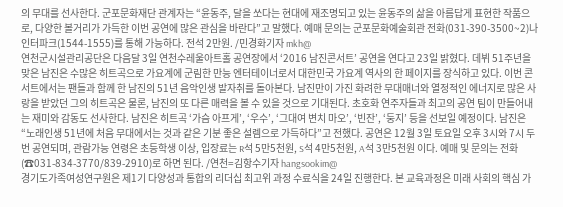의 무대를 선사한다. 군포문화재단 관계자는 “윤동주, 달을 쏘다는 현대에 재조명되고 있는 윤동주의 삶을 아름답게 표현한 작품으로, 다양한 볼거리가 가득한 이번 공연에 많은 관심을 바란다”고 말했다. 예매 문의는 군포문화예술회관 전화(031-390-3500~2)나 인터파크(1544-1555)를 통해 가능하다. 전석 2만원. /민경화기자 mkh@
연천군시설관리공단은 다음달 3일 연천수레울아트홀 공연장에서 ‘2016 남진콘서트’ 공연을 연다고 23일 밝혔다. 데뷔 51주년을 맞은 남진은 수많은 히트곡으로 가요계에 군림한 만능 엔터테이너로서 대한민국 가요계 역사의 한 페이지를 장식하고 있다. 이번 콘서트에서는 팬들과 함께 한 남진의 51년 음악인생 발자취를 돌아본다. 남진만이 가진 화려한 무대매너와 열정적인 에너지로 많은 사랑을 받았던 그의 히트곡은 물론, 남진의 또 다른 매력을 볼 수 있을 것으로 기대된다. 초호화 연주자들과 최고의 공연 팀이 만들어내는 재미와 감동도 선사한다. 남진은 히트곡 ‘가슴 아프게’, ‘우수’, ‘그대여 변치 마오’, ‘빈잔’, ‘둥지’ 등을 선보일 예정이다. 남진은 “노래인생 51년에 처음 무대에서는 것과 같은 기분 좋은 설렘으로 가득하다”고 전했다. 공연은 12월 3일 토요일 오후 3시와 7시 두 번 공연되며, 관람가능 연령은 초등학생 이상, 입장료는 R석 5만5천원, S석 4만5천원, A석 3만5천원 이다. 예매 및 문의는 전화(☎031-834-3770/839-2910)로 하면 된다. /연천=김항수기자 hangsookim@
경기도가족여성연구원은 제1기 다양성과 통합의 리더십 최고위 과정 수료식을 24일 진행한다. 본 교육과정은 미래 사회의 핵심 가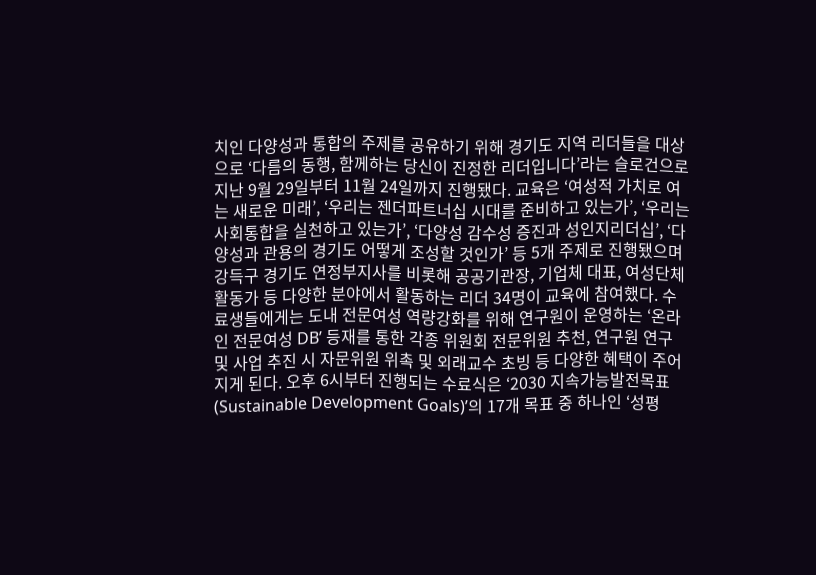치인 다양성과 통합의 주제를 공유하기 위해 경기도 지역 리더들을 대상으로 ‘다름의 동행, 함께하는 당신이 진정한 리더입니다’라는 슬로건으로 지난 9월 29일부터 11월 24일까지 진행됐다. 교육은 ‘여성적 가치로 여는 새로운 미래’, ‘우리는 젠더파트너십 시대를 준비하고 있는가’, ‘우리는 사회통합을 실천하고 있는가’, ‘다양성 감수성 증진과 성인지리더십’, ‘다양성과 관용의 경기도 어떻게 조성할 것인가’ 등 5개 주제로 진행됐으며 강득구 경기도 연정부지사를 비롯해 공공기관장, 기업체 대표, 여성단체 활동가 등 다양한 분야에서 활동하는 리더 34명이 교육에 참여했다. 수료생들에게는 도내 전문여성 역량강화를 위해 연구원이 운영하는 ‘온라인 전문여성 DB’ 등재를 통한 각종 위원회 전문위원 추천, 연구원 연구 및 사업 추진 시 자문위원 위촉 및 외래교수 초빙 등 다양한 혜택이 주어지게 된다. 오후 6시부터 진행되는 수료식은 ‘2030 지속가능발전목표(Sustainable Development Goals)’의 17개 목표 중 하나인 ‘성평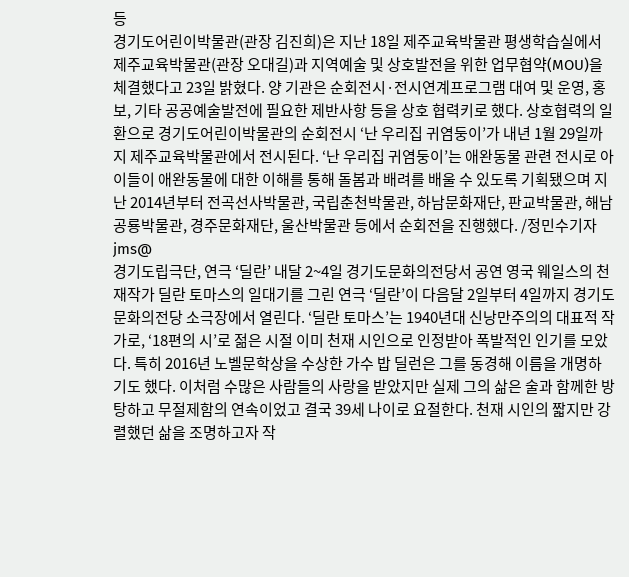등
경기도어린이박물관(관장 김진희)은 지난 18일 제주교육박물관 평생학습실에서 제주교육박물관(관장 오대길)과 지역예술 및 상호발전을 위한 업무협약(MOU)을 체결했다고 23일 밝혔다. 양 기관은 순회전시·전시연계프로그램 대여 및 운영, 홍보, 기타 공공예술발전에 필요한 제반사항 등을 상호 협력키로 했다. 상호협력의 일환으로 경기도어린이박물관의 순회전시 ‘난 우리집 귀염둥이’가 내년 1월 29일까지 제주교육박물관에서 전시된다. ‘난 우리집 귀염둥이’는 애완동물 관련 전시로 아이들이 애완동물에 대한 이해를 통해 돌봄과 배려를 배울 수 있도록 기획됐으며 지난 2014년부터 전곡선사박물관, 국립춘천박물관, 하남문화재단, 판교박물관, 해남공룡박물관, 경주문화재단, 울산박물관 등에서 순회전을 진행했다. /정민수기자 jms@
경기도립극단, 연극 ‘딜란’ 내달 2~4일 경기도문화의전당서 공연 영국 웨일스의 천재작가 딜란 토마스의 일대기를 그린 연극 ‘딜란’이 다음달 2일부터 4일까지 경기도문화의전당 소극장에서 열린다. ‘딜란 토마스’는 1940년대 신낭만주의의 대표적 작가로, ‘18편의 시’로 젊은 시절 이미 천재 시인으로 인정받아 폭발적인 인기를 모았다. 특히 2016년 노벨문학상을 수상한 가수 밥 딜런은 그를 동경해 이름을 개명하기도 했다. 이처럼 수많은 사람들의 사랑을 받았지만 실제 그의 삶은 술과 함께한 방탕하고 무절제함의 연속이었고 결국 39세 나이로 요절한다. 천재 시인의 짧지만 강렬했던 삶을 조명하고자 작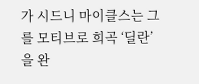가 시드니 마이클스는 그를 모티브로 희곡 ‘딜란’을 완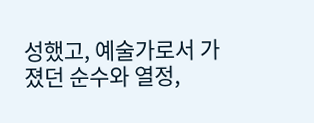성했고, 예술가로서 가졌던 순수와 열정,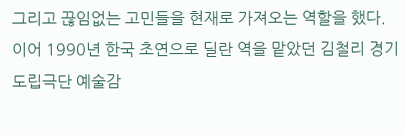그리고 끊임없는 고민들을 현재로 가져오는 역할을 했다. 이어 1990년 한국 초연으로 딜란 역을 맡았던 김철리 경기도립극단 예술감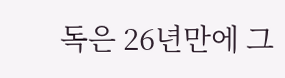독은 26년만에 그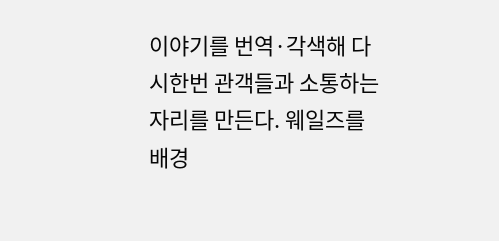이야기를 번역·각색해 다시한번 관객들과 소통하는 자리를 만든다. 웨일즈를 배경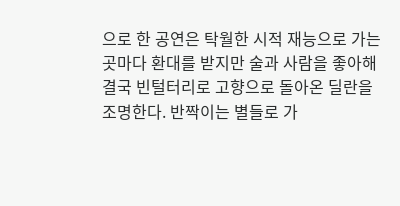으로 한 공연은 탁월한 시적 재능으로 가는 곳마다 환대를 받지만 술과 사람을 좋아해 결국 빈털터리로 고향으로 돌아온 딜란을 조명한다. 반짝이는 별들로 가